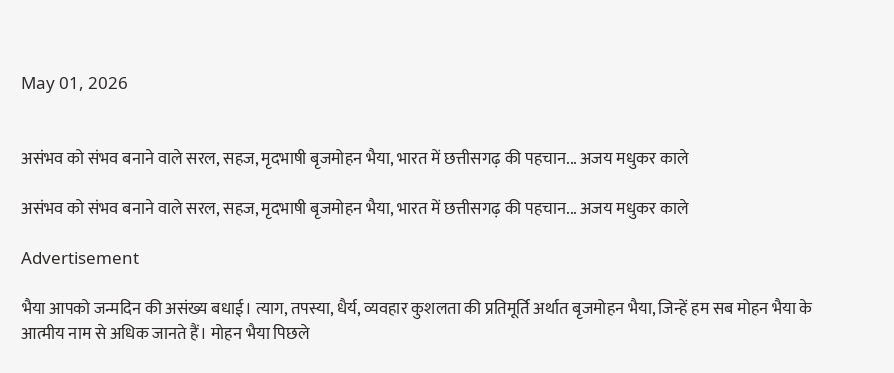May 01, 2026


असंभव को संभव बनाने वाले सरल, सहज, मृदभाषी बृजमोहन भैया, भारत में छत्तीसगढ़ की पहचान... अजय मधुकर काले

असंभव को संभव बनाने वाले सरल, सहज, मृदभाषी बृजमोहन भैया, भारत में छत्तीसगढ़ की पहचान... अजय मधुकर काले

Advertisement

भैया आपको जन्मदिन की असंख्य बधाई। त्याग, तपस्या, धैर्य, व्यवहार कुशलता की प्रतिमूर्ति अर्थात बृजमोहन भैया, जिन्हें हम सब मोहन भैया के आत्मीय नाम से अधिक जानते हैं। मोहन भैया पिछले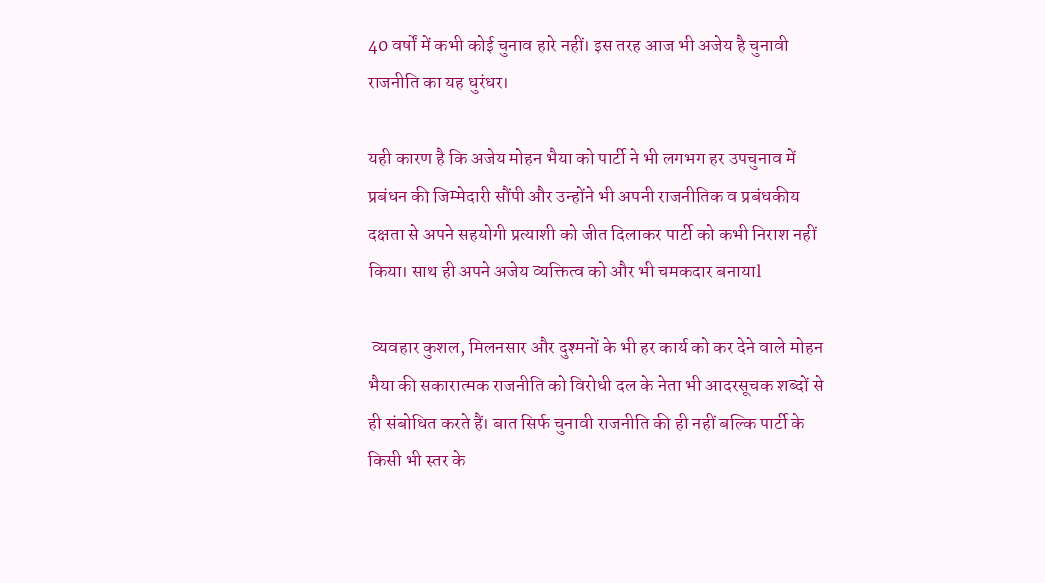40 वर्षों में कभी कोई चुनाव हारे नहीं। इस तरह आज भी अजेय है चुनावी राजनीति का यह धुरंधर।

यही कारण है कि अजेय मोहन भैया को पार्टी ने भी लगभग हर उपचुनाव में प्रबंधन की जिम्मेदारी सौंपी और उन्होंने भी अपनी राजनीतिक व प्रबंधकीय दक्षता से अपने सहयोगी प्रत्याशी को जीत दिलाकर पार्टी को कभी निराश नहीं किया। साथ ही अपने अजेय व्यक्तित्व को और भी चमकदार बनायाl

 व्यवहार कुशल, मिलनसार और दुश्मनों के भी हर कार्य को कर देने वाले मोहन भैया की सकारात्मक राजनीति को विरोधी दल के नेता भी आदरसूचक शब्दों से ही संबोधित करते हैं। बात सिर्फ चुनावी राजनीति की ही नहीं बल्कि पार्टी के किसी भी स्तर के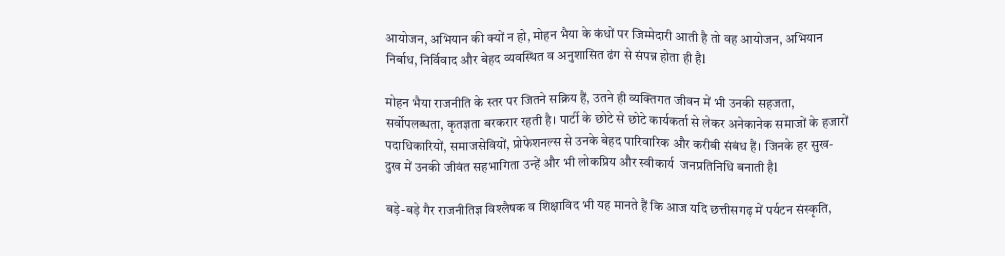आयोजन, अभियान की क्यों न हो, मोहन भैया के कंधों पर जिम्मेदारी आती है तो वह आयोजन, अभियान निर्बाध, निर्विवाद और बेहद व्यवस्थित व अनुशासित ढंग से संपन्न होता ही हैl

मोहन भैया राजनीति के स्तर पर जितने सक्रिय हैं, उतने ही व्यक्तिगत जीवन में भी उनकी सहजता, सर्वोपलब्धता, कृतज्ञता बरकरार रहती है। पार्टी के छोटे से छोटे कार्यकर्ता से लेकर अनेकानेक समाजों के हजारों पदाधिकारियों, समाजसेवियों, प्रोफेशनल्स से उनके बेहद पारिवारिक और करीबी संबंध हैं। जिनके हर सुख- दुख में उनकी जीवंत सहभागिता उन्हें और भी लोकप्रिय और स्वीकार्य  जनप्रतिनिधि बनाती हैl

बड़े-बड़े गैर राजनीतिज्ञ विश्लैषक व शिक्षाविद भी यह मानते हैं कि आज यदि छत्तीसगढ़ में पर्यटन संस्कृति,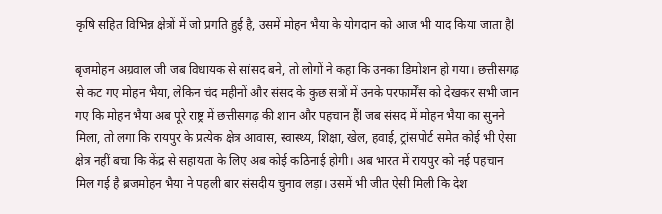कृषि सहित विभिन्न क्षेत्रों में जो प्रगति हुई है, उसमें मोहन भैया के योगदान को आज भी याद किया जाता हैl

बृजमोहन अग्रवाल जी जब विधायक से सांसद बने, तो लोगों ने कहा कि उनका डिमोशन हो गया। छत्तीसगढ़ से कट गए मोहन भैया, लेकिन चंद महीनों और संसद के कुछ सत्रों में उनके परफार्मेंस को देखकर सभी जान गए कि मोहन भैया अब पूरे राष्ट्र में छत्तीसगढ़ की शान और पहचान हैंl जब संसद में मोहन भैया का सुनने मिला, तो लगा कि रायपुर के प्रत्येक क्षेत्र आवास, स्वास्थ्य, शिक्षा, खेल, हवाई, ट्रांसपोर्ट समेत कोई भी ऐसा क्षेत्र नहीं बचा कि केंद्र से सहायता के लिए अब कोई कठिनाई होगी। अब भारत में रायपुर को नई पहचान मिल गई है ब्रजमोहन भैया ने पहली बार संसदीय चुनाव लड़ा। उसमें भी जीत ऐसी मिली कि देश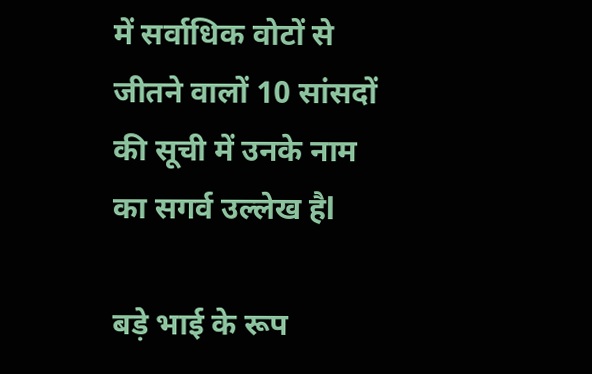में सर्वाधिक वोटों से जीतने वालों 10 सांसदों की सूची में उनके नाम का सगर्व उल्लेख हैl

बड़े भाई के रूप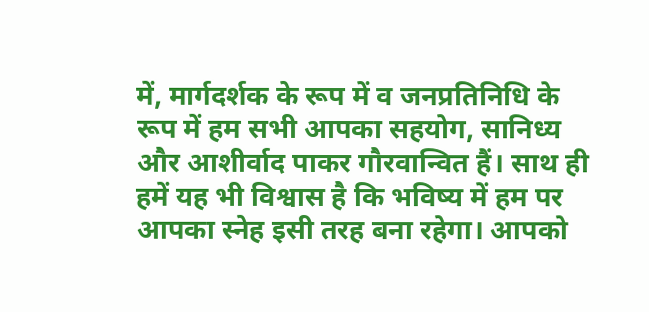में, मार्गदर्शक के रूप में व जनप्रतिनिधि के रूप में हम सभी आपका सहयोग, सानिध्य और आशीर्वाद पाकर गौरवान्वित हैं। साथ ही हमें यह भी विश्वास है कि भविष्य में हम पर आपका स्नेह इसी तरह बना रहेगा। आपको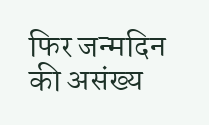फिर जन्मदिन की असंख्य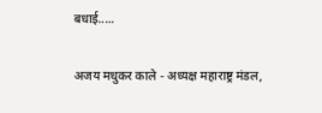बधाई.....

अजय मधुकर काले - अध्यक्ष महाराष्ट्र मंडल,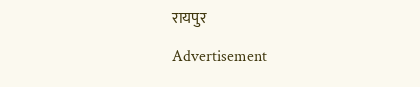रायपुर

Advertisement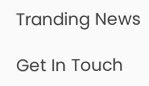Tranding News

Get In Touch